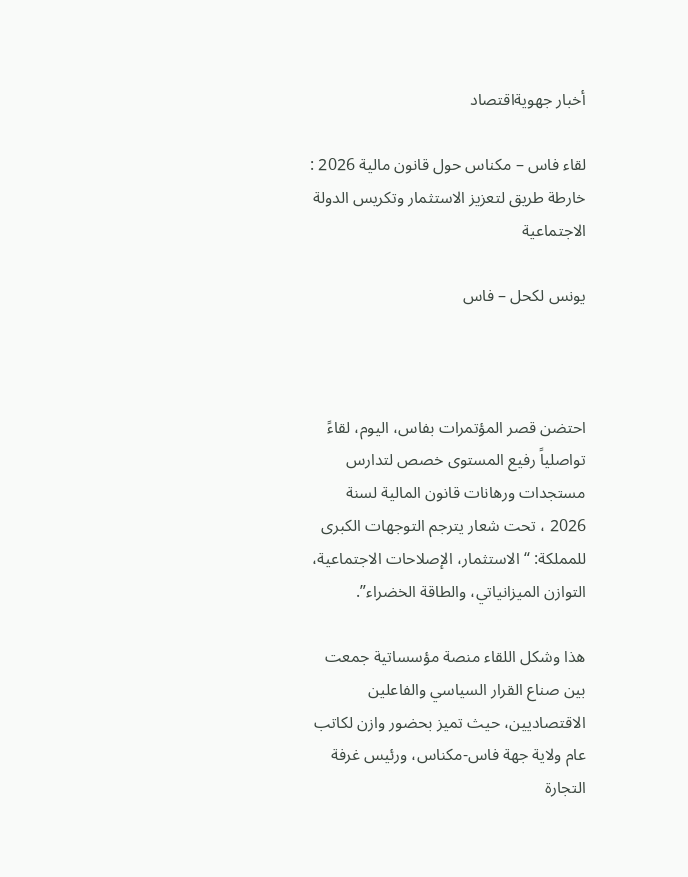أخبار جهويةاقتصاد

لقاء فاس – مكناس حول قانون مالية 2026 : خارطة طريق لتعزيز الاستثمار وتكريس الدولة الاجتماعية

يونس لكحل – فاس



احتضن قصر المؤتمرات بفاس، اليوم، لقاءً تواصلياً رفيع المستوى خصص لتدارس مستجدات ورهانات قانون المالية لسنة 2026 ، تحت شعار يترجم التوجهات الكبرى للمملكة: “الاستثمار، الإصلاحات الاجتماعية، التوازن الميزانياتي، والطاقة الخضراء”.

هذا وشكل اللقاء منصة مؤسساتية جمعت بين صناع القرار السياسي والفاعلين الاقتصاديين، حيث تميز بحضور وازن لكاتب عام ولاية جهة فاس-مكناس، ورئيس غرفة التجارة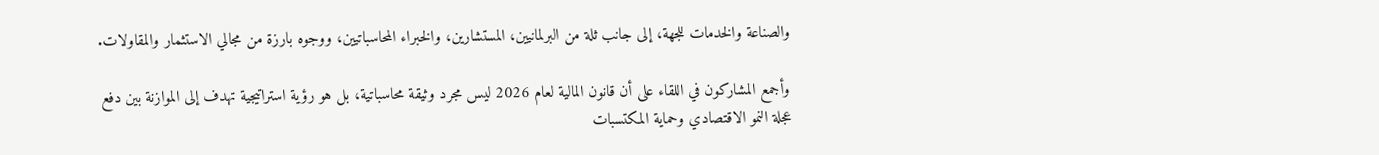والصناعة والخدمات للجهة، إلى جانب ثلة من البرلمانيين، المستشارين، والخبراء المحاسباتيين، ووجوه بارزة من مجالي الاستثمار والمقاولات.

وأجمع المشاركون في اللقاء على أن قانون المالية لعام 2026 ليس مجرد وثيقة محاسباتية، بل هو رؤية استراتيجية تهدف إلى الموازنة بين دفع عجلة النمو الاقتصادي وحماية المكتسبات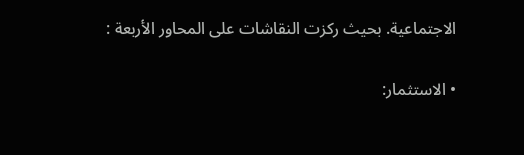الاجتماعية. بحيث ركزت النقاشات على المحاور الأربعة :

• الاستثمار: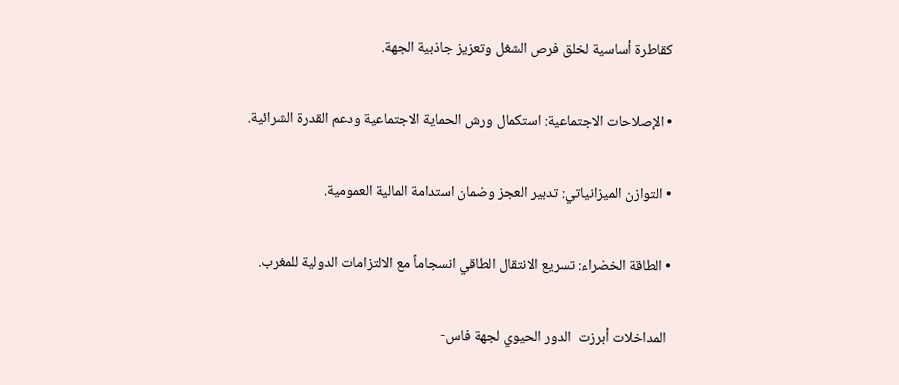كقاطرة أساسية لخلق فرص الشغل وتعزيز جاذبية الجهة.

• الإصلاحات الاجتماعية: استكمال ورش الحماية الاجتماعية ودعم القدرة الشرائية.

• التوازن الميزانياتي: تدبير العجز وضمان استدامة المالية العمومية.

• الطاقة الخضراء: تسريع الانتقال الطاقي انسجاماً مع الالتزامات الدولية للمغرب.

 المداخلات أبرزت  الدور الحيوي لجهة فاس-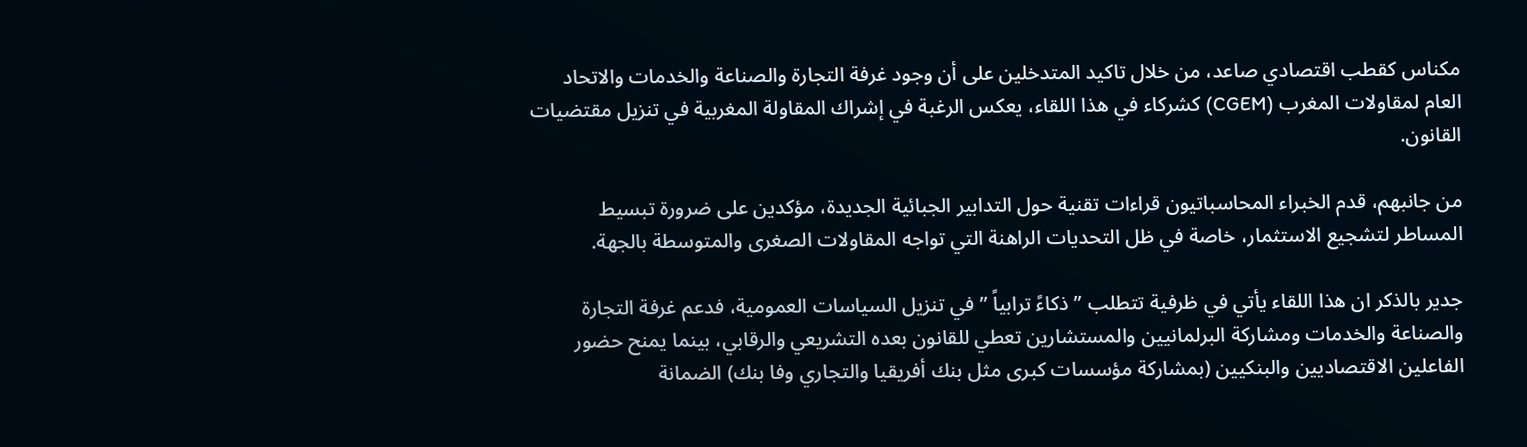مكناس كقطب اقتصادي صاعد، من خلال تاكيد المتدخلين على أن وجود غرفة التجارة والصناعة والخدمات والاتحاد العام لمقاولات المغرب (CGEM) كشركاء في هذا اللقاء، يعكس الرغبة في إشراك المقاولة المغربية في تنزيل مقتضيات القانون.

من جانبهم، قدم الخبراء المحاسباتيون قراءات تقنية حول التدابير الجبائية الجديدة، مؤكدين على ضرورة تبسيط المساطر لتشجيع الاستثمار، خاصة في ظل التحديات الراهنة التي تواجه المقاولات الصغرى والمتوسطة بالجهة.

جدير بالذكر ان هذا اللقاء يأتي في ظرفية تتطلب ” ذكاءً ترابياً ” في تنزيل السياسات العمومية، فدعم غرفة التجارة والصناعة والخدمات ومشاركة البرلمانيين والمستشارين تعطي للقانون بعده التشريعي والرقابي، بينما يمنح حضور الفاعلين الاقتصاديين والبنكيين (بمشاركة مؤسسات كبرى مثل بنك أفريقيا والتجاري وفا بنك) الضمانة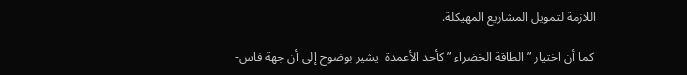اللازمة لتمويل المشاريع المهيكلة.

 كما أن اختيار ” الطاقة الخضراء ” كأحد الأعمدة  يشير بوضوح إلى أن جهة فاس-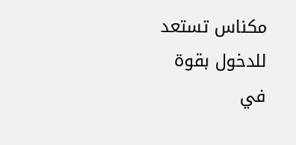مكناس تستعد للدخول بقوة في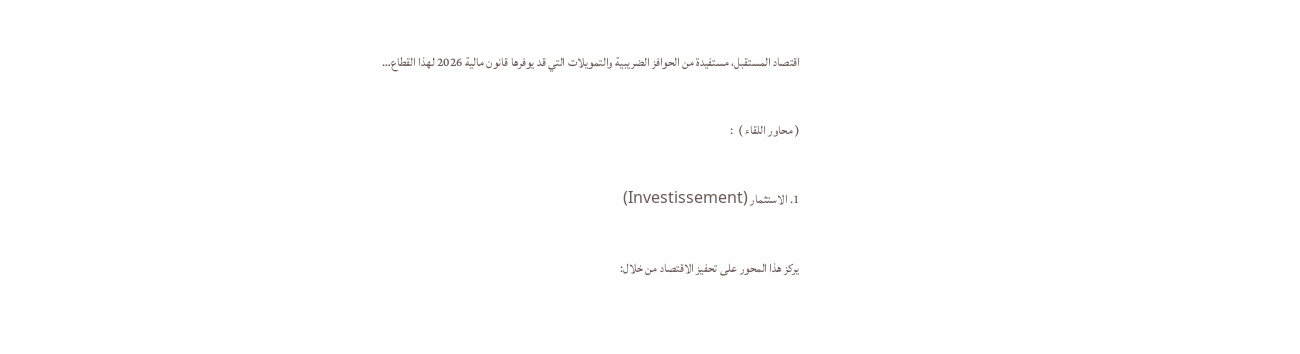اقتصاد المستقبل، مستفيدة من الحوافز الضريبية والتمويلات التي قد يوفرها قانون مالية 2026 لهذا القطاع…

( محاور اللقاء )  :

1. الاستثمار (Investissement)

يركز هذا المحور على تحفيز الاقتصاد من خلال: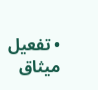• تفعيل ميثاق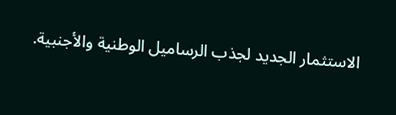الاستثمار الجديد لجذب الرساميل الوطنية والأجنبية.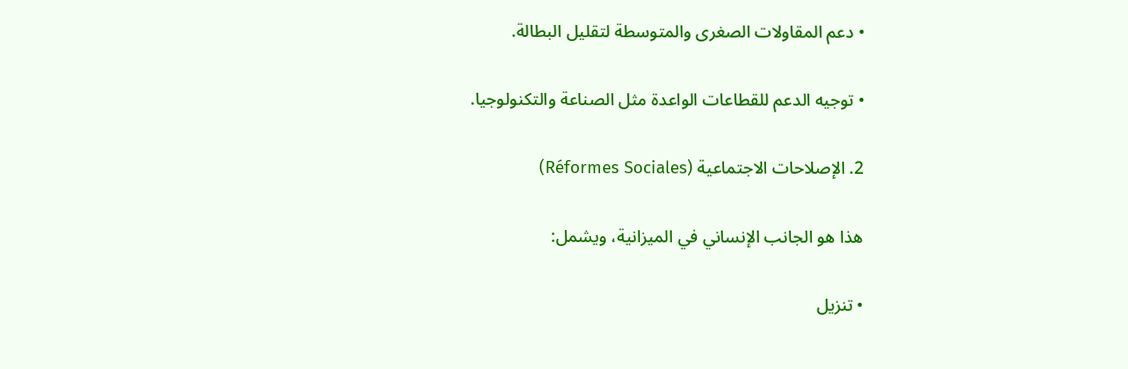• دعم المقاولات الصغرى والمتوسطة لتقليل البطالة.

• توجيه الدعم للقطاعات الواعدة مثل الصناعة والتكنولوجيا.

2. الإصلاحات الاجتماعية (Réformes Sociales)

هذا هو الجانب الإنساني في الميزانية، ويشمل:

• تنزيل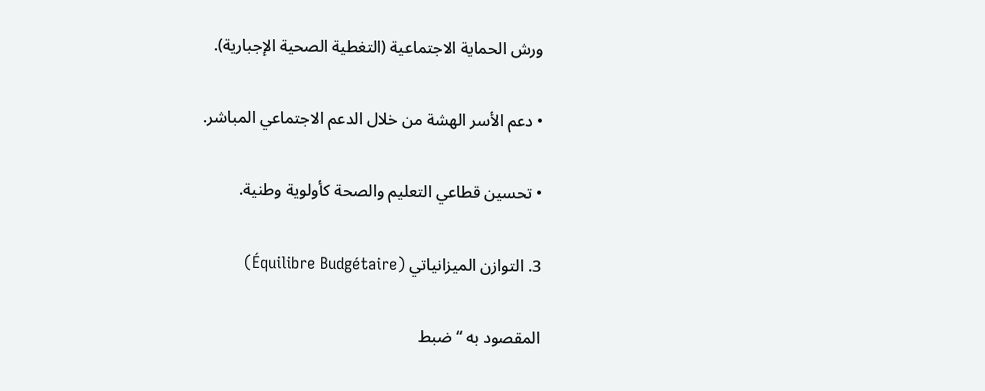ورش الحماية الاجتماعية (التغطية الصحية الإجبارية).

• دعم الأسر الهشة من خلال الدعم الاجتماعي المباشر.

• تحسين قطاعي التعليم والصحة كأولوية وطنية.

3. التوازن الميزانياتي (Équilibre Budgétaire)

المقصود به “ضبط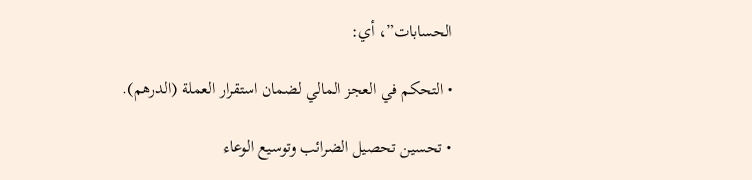الحسابات”، أي:

• التحكم في العجز المالي لضمان استقرار العملة (الدرهم).

• تحسين تحصيل الضرائب وتوسيع الوعاء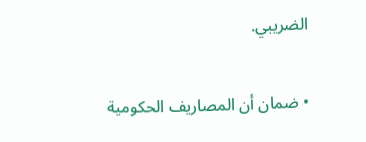الضريبي.

• ضمان أن المصاريف الحكومية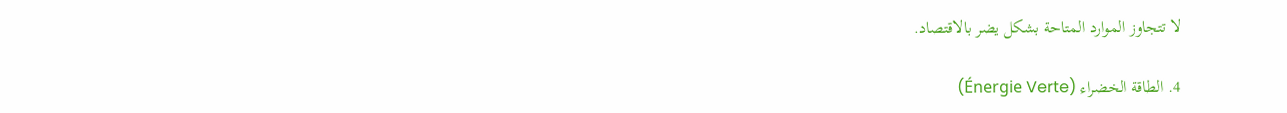لا تتجاوز الموارد المتاحة بشكل يضر بالاقتصاد.

4. الطاقة الخضراء (Énergie Verte)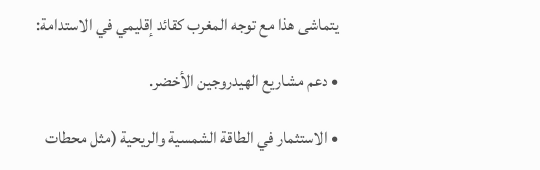يتماشى هذا مع توجه المغرب كقائد إقليمي في الاستدامة:

• دعم مشاريع الهيدروجين الأخضر.

• الاستثمار في الطاقة الشمسية والريحية (مثل محطات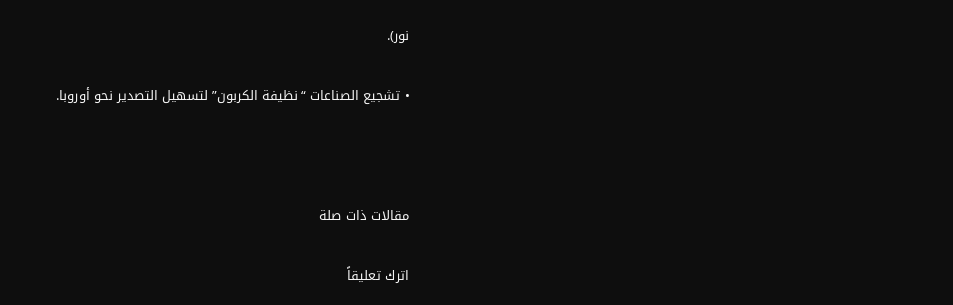نور).

• تشجيع الصناعات “نظيفة الكربون” لتسهيل التصدير نحو أوروبا.



مقالات ذات صلة

اترك تعليقاً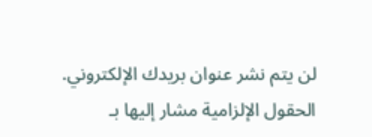لن يتم نشر عنوان بريدك الإلكتروني. الحقول الإلزامية مشار إليها بـ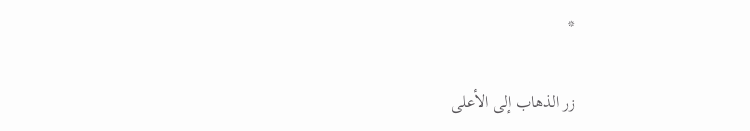*

زر الذهاب إلى الأعلى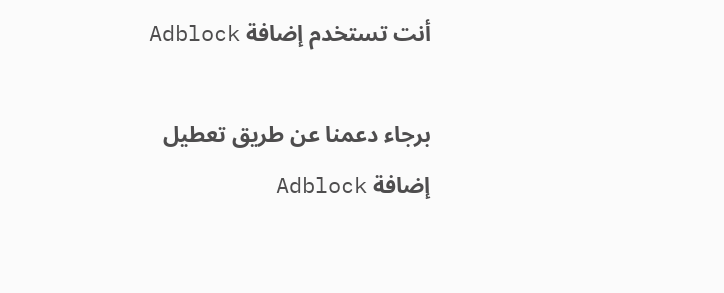أنت تستخدم إضافة Adblock

برجاء دعمنا عن طريق تعطيل إضافة Adblock